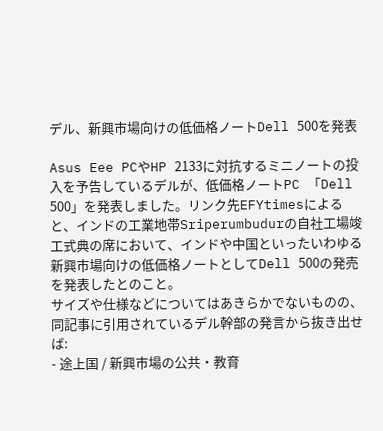デル、新興市場向けの低価格ノートDell 500を発表

Asus Eee PCやHP 2133に対抗するミニノートの投入を予告しているデルが、低価格ノートPC 「Dell 500」を発表しました。リンク先EFYtimesによると、インドの工業地帯Sriperumbudurの自社工場竣工式典の席において、インドや中国といったいわゆる新興市場向けの低価格ノートとしてDell 500の発売を発表したとのこと。
サイズや仕様などについてはあきらかでないものの、同記事に引用されているデル幹部の発言から抜き出せば:
- 途上国 / 新興市場の公共・教育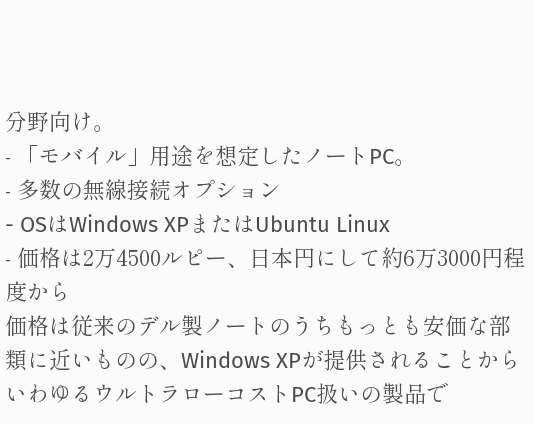分野向け。
- 「モバイル」用途を想定したノートPC。
- 多数の無線接続オプション
- OSはWindows XPまたはUbuntu Linux
- 価格は2万4500ルピー、日本円にして約6万3000円程度から
価格は従来のデル製ノートのうちもっとも安価な部類に近いものの、Windows XPが提供されることからいわゆるウルトラローコストPC扱いの製品で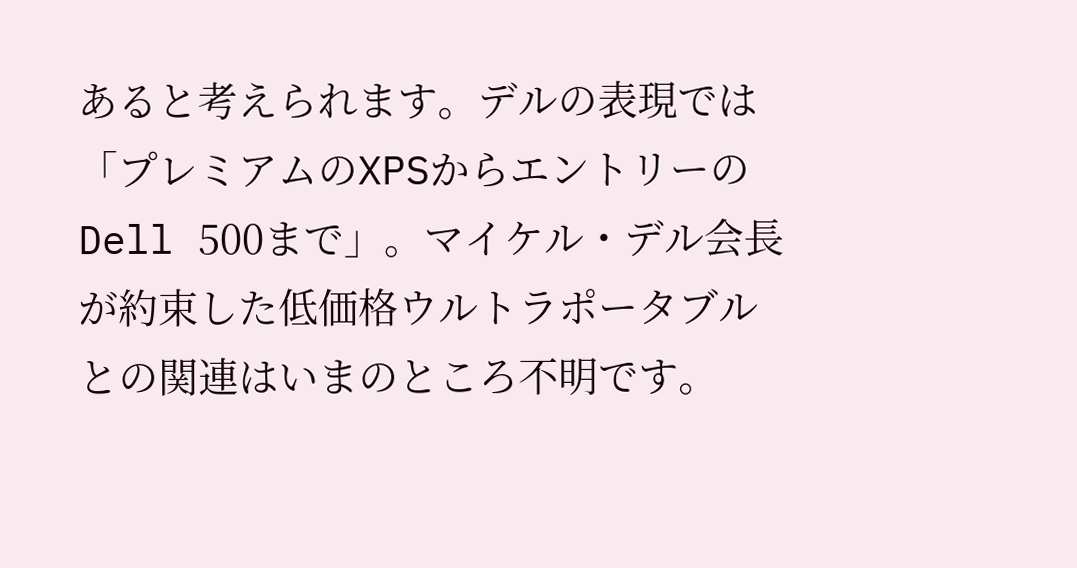あると考えられます。デルの表現では「プレミアムのXPSからエントリーのDell 500まで」。マイケル・デル会長が約束した低価格ウルトラポータブルとの関連はいまのところ不明です。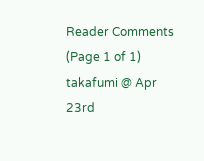Reader Comments (Page 1 of 1)
takafumi @ Apr 23rd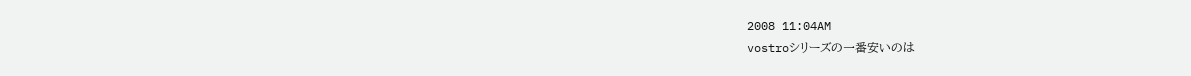2008 11:04AM
vostroシリーズの一番安いのは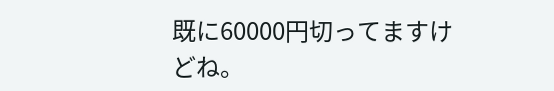既に60000円切ってますけどね。